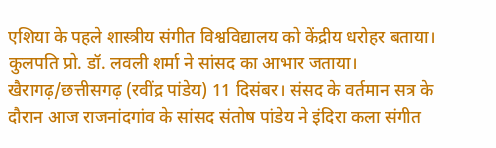एशिया के पहले शास्त्रीय संगीत विश्वविद्यालय को केंद्रीय धरोहर बताया।
कुलपति प्रो. डॉ. लवली शर्मा ने सांसद का आभार जताया।
खैरागढ़/छत्तीसगढ़ (रवींद्र पांडेय) 11 दिसंबर। संसद के वर्तमान सत्र के दौरान आज राजनांदगांव के सांसद संतोष पांडेय ने इंदिरा कला संगीत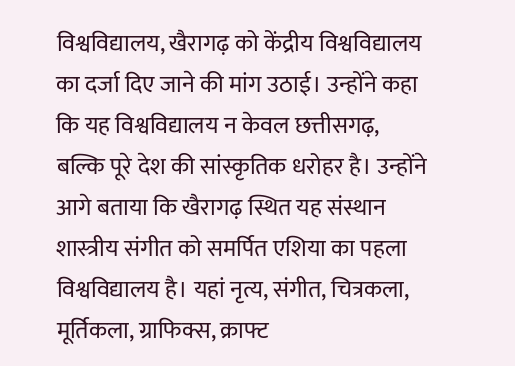विश्वविद्यालय, खैरागढ़ को केंद्रीय विश्वविद्यालय का दर्जा दिए जाने की मांग उठाई। उन्होंने कहा कि यह विश्वविद्यालय न केवल छत्तीसगढ़, बल्कि पूरे देश की सांस्कृतिक धरोहर है। उन्होंने आगे बताया कि खैरागढ़ स्थित यह संस्थान शास्त्रीय संगीत को समर्पित एशिया का पहला विश्वविद्यालय है। यहां नृत्य, संगीत, चित्रकला, मूर्तिकला, ग्राफिक्स, क्राफ्ट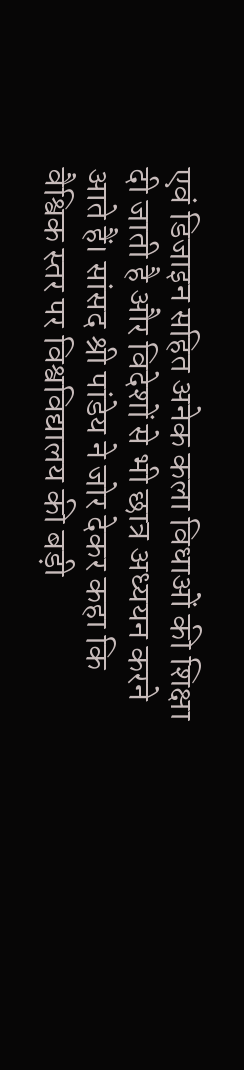एवं डिजाइन सहित अनेक कला विधाओं की शिक्षा दी जाती है और विदेशों से भी छात्र अध्ययन करने आते हैं। सांसद श्री पांडेय ने जोर देकर कहा कि वैश्विक स्तर पर विश्वविद्यालय की बड़ी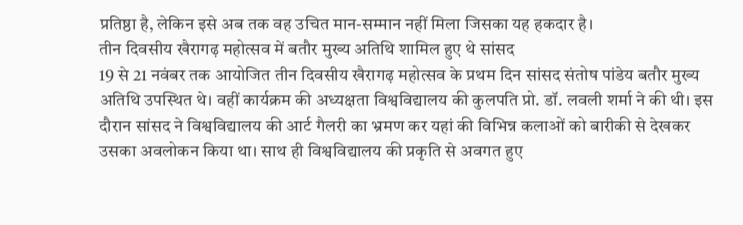प्रतिष्ठा है, लेकिन इसे अब तक वह उचित मान-सम्मान नहीं मिला जिसका यह हकदार है।
तीन दिवसीय खैरागढ़ महोत्सव में बतौर मुख्य अतिथि शामिल हुए थे सांसद
19 से 21 नवंबर तक आयोजित तीन दिवसीय खैरागढ़ महोत्सव के प्रथम दिन सांसद संतोष पांडेय बतौर मुख्य अतिथि उपस्थित थे। वहीं कार्यक्रम की अध्यक्षता विश्वविद्यालय की कुलपति प्रो. डॉ. लवली शर्मा ने की थी। इस दौरान सांसद ने विश्वविद्यालय की आर्ट गैलरी का भ्रमण कर यहां की विभिन्न कलाओं को बारीकी से देखकर उसका अवलोकन किया था। साथ ही विश्वविद्यालय की प्रकृति से अवगत हुए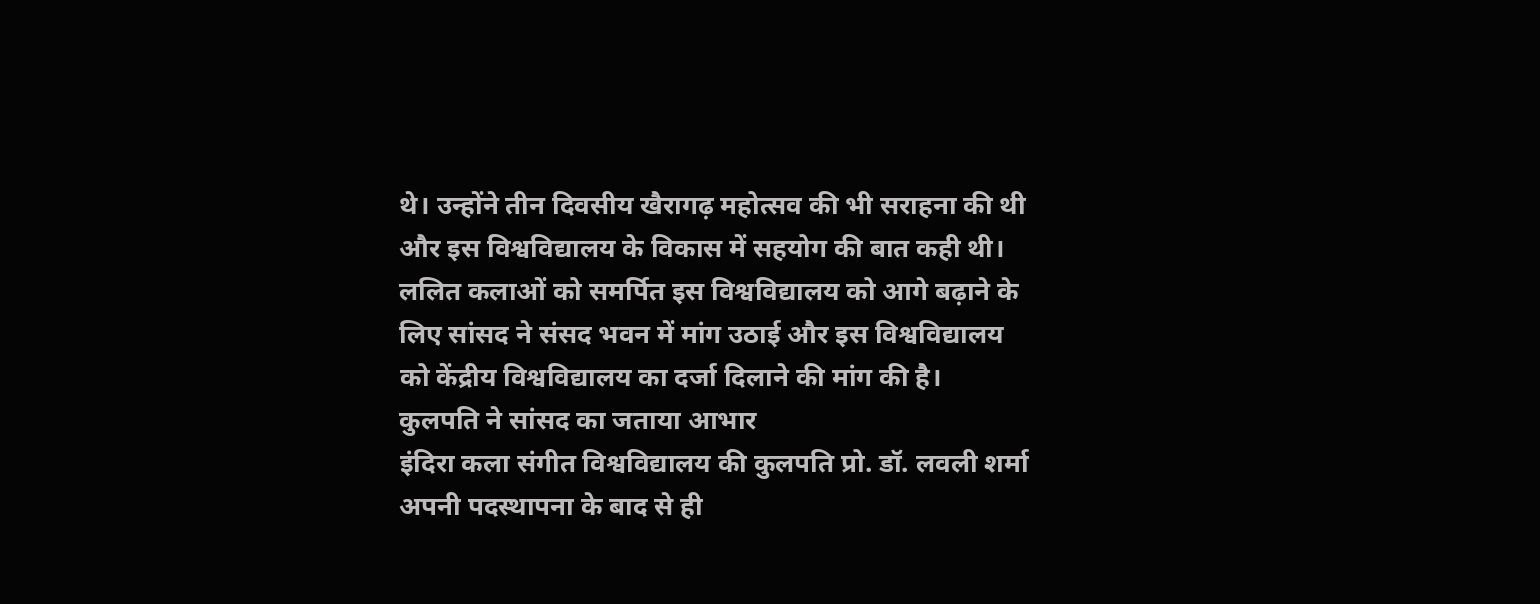थे। उन्होंने तीन दिवसीय खैरागढ़ महोत्सव की भी सराहना की थी और इस विश्वविद्यालय के विकास में सहयोग की बात कही थी। ललित कलाओं को समर्पित इस विश्वविद्यालय को आगे बढ़ाने के लिए सांसद ने संसद भवन में मांग उठाई और इस विश्वविद्यालय को केंद्रीय विश्वविद्यालय का दर्जा दिलाने की मांग की है।
कुलपति ने सांसद का जताया आभार
इंदिरा कला संगीत विश्वविद्यालय की कुलपति प्रो. डॉ. लवली शर्मा अपनी पदस्थापना के बाद से ही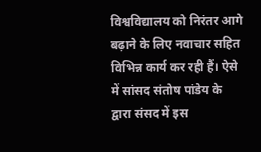विश्वविद्यालय को निरंतर आगे बढ़ाने के लिए नवाचार सहित विभिन्न कार्य कर रही हैं। ऐसे में सांसद संतोष पांडेय के द्वारा संसद में इस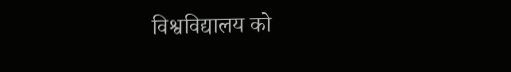विश्वविद्यालय को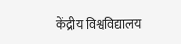केंद्रीय विश्वविद्यालय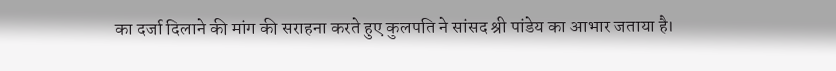का दर्जा दिलाने की मांग की सराहना करते हुए कुलपति ने सांसद श्री पांडेय का आभार जताया है।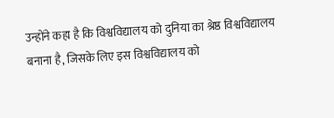उन्होंने कहा है कि विश्वविद्यालय को दुनिया का श्रेष्ठ विश्वविद्यालय बनाना है, जिसके लिए इस विश्वविद्यालय को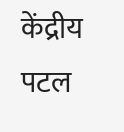केंद्रीय पटल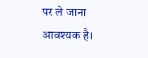पर ले जाना आवश्यक है।